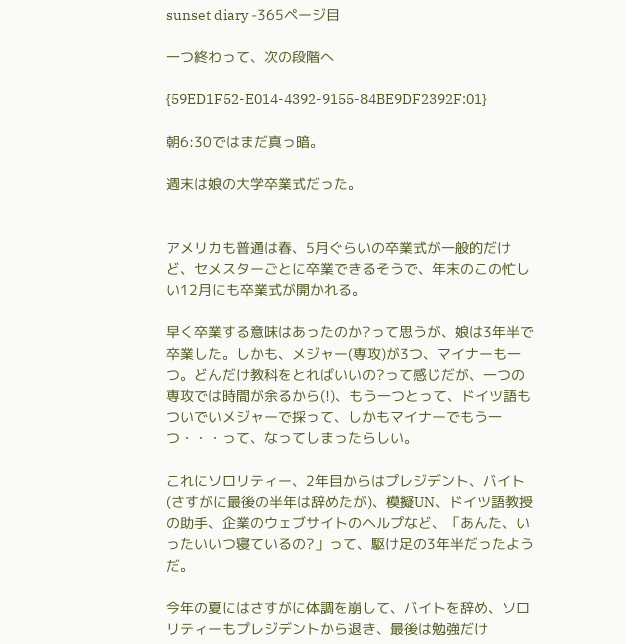sunset diary -365ページ目

一つ終わって、次の段階へ

{59ED1F52-E014-4392-9155-84BE9DF2392F:01}

朝6:30ではまだ真っ暗。

週末は娘の大学卒業式だった。


アメリカも普通は春、5月ぐらいの卒業式が一般的だけど、セメスターごとに卒業できるそうで、年末のこの忙しい12月にも卒業式が開かれる。

早く卒業する意味はあったのか?って思うが、娘は3年半で卒業した。しかも、メジャー(専攻)が3つ、マイナーも一つ。どんだけ教科をとればいいの?って感じだが、一つの専攻では時間が余るから(!)、もう一つとって、ドイツ語もついでいメジャーで採って、しかもマイナーでもう一つ・・・って、なってしまったらしい。

これにソロリティー、2年目からはプレジデント、バイト(さすがに最後の半年は辞めたが)、模擬UN、ドイツ語教授の助手、企業のウェブサイトのヘルプなど、「あんた、いったいいつ寝ているの?」って、駆け足の3年半だったようだ。

今年の夏にはさすがに体調を崩して、バイトを辞め、ソロリティーもプレジデントから退き、最後は勉強だけ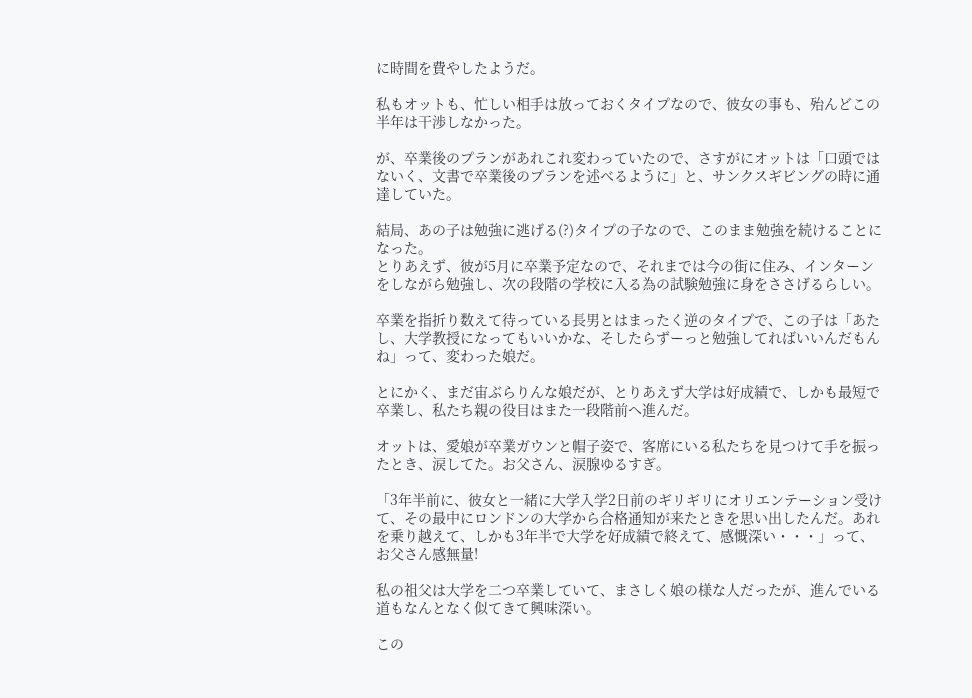に時間を費やしたようだ。

私もオットも、忙しい相手は放っておくタイプなので、彼女の事も、殆んどこの半年は干渉しなかった。

が、卒業後のプランがあれこれ変わっていたので、さすがにオットは「口頭ではないく、文書で卒業後のプランを述べるように」と、サンクスギビングの時に通達していた。

結局、あの子は勉強に逃げる(?)タイプの子なので、このまま勉強を続けることになった。
とりあえず、彼が5月に卒業予定なので、それまでは今の街に住み、インターンをしながら勉強し、次の段階の学校に入る為の試験勉強に身をささげるらしい。

卒業を指折り数えて待っている長男とはまったく逆のタイプで、この子は「あたし、大学教授になってもいいかな、そしたらずーっと勉強してればいいんだもんね」って、変わった娘だ。

とにかく、まだ宙ぶらりんな娘だが、とりあえず大学は好成績で、しかも最短で卒業し、私たち親の役目はまた一段階前へ進んだ。

オットは、愛娘が卒業ガウンと帽子姿で、客席にいる私たちを見つけて手を振ったとき、涙してた。お父さん、涙腺ゆるすぎ。

「3年半前に、彼女と一緒に大学入学2日前のギリギリにオリエンテーション受けて、その最中にロンドンの大学から合格通知が来たときを思い出したんだ。あれを乗り越えて、しかも3年半で大学を好成績で終えて、感慨深い・・・」って、お父さん感無量!

私の祖父は大学を二つ卒業していて、まさしく娘の様な人だったが、進んでいる道もなんとなく似てきて興味深い。

この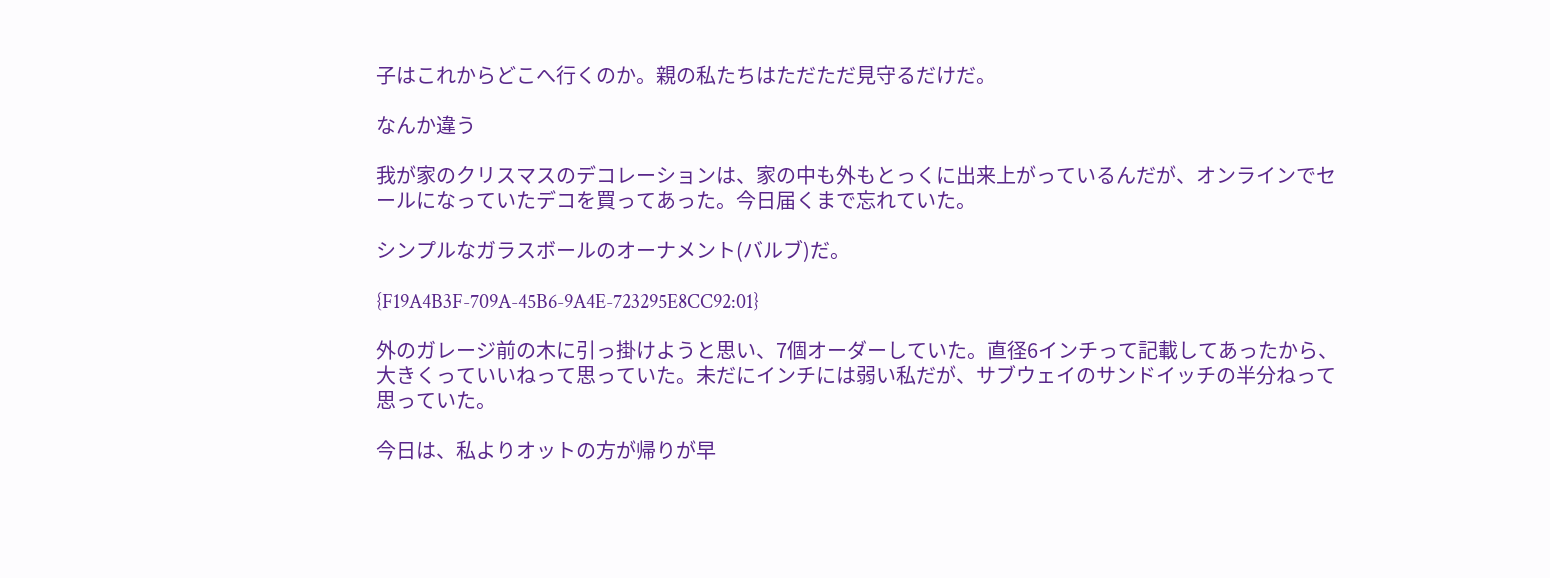子はこれからどこへ行くのか。親の私たちはただただ見守るだけだ。

なんか違う

我が家のクリスマスのデコレーションは、家の中も外もとっくに出来上がっているんだが、オンラインでセールになっていたデコを買ってあった。今日届くまで忘れていた。

シンプルなガラスボールのオーナメント(バルブ)だ。

{F19A4B3F-709A-45B6-9A4E-723295E8CC92:01}

外のガレージ前の木に引っ掛けようと思い、7個オーダーしていた。直径6インチって記載してあったから、大きくっていいねって思っていた。未だにインチには弱い私だが、サブウェイのサンドイッチの半分ねって思っていた。

今日は、私よりオットの方が帰りが早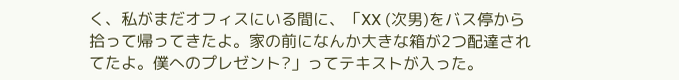く、私がまだオフィスにいる間に、「XX (次男)をバス停から拾って帰ってきたよ。家の前になんか大きな箱が2つ配達されてたよ。僕へのプレゼント?」ってテキストが入った。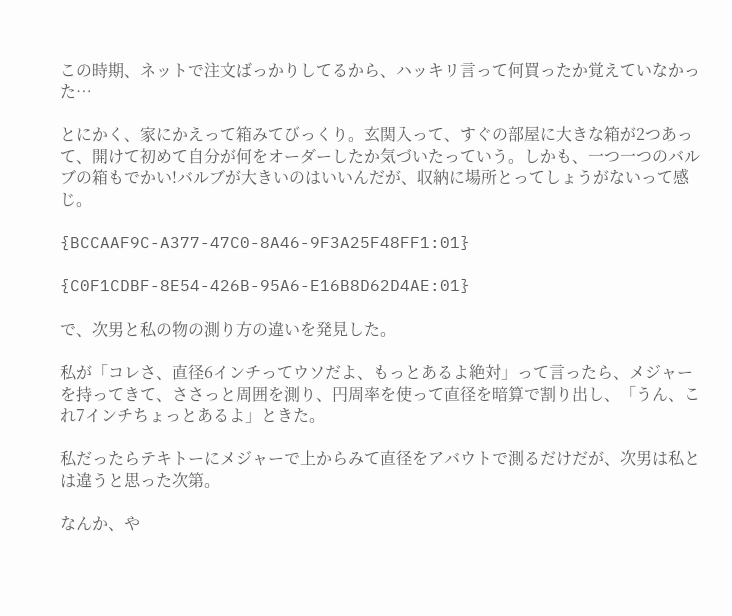この時期、ネットで注文ばっかりしてるから、ハッキリ言って何買ったか覚えていなかった…

とにかく、家にかえって箱みてびっくり。玄関入って、すぐの部屋に大きな箱が2つあって、開けて初めて自分が何をオーダーしたか気づいたっていう。しかも、一つ一つのバルブの箱もでかい!バルブが大きいのはいいんだが、収納に場所とってしょうがないって感じ。

{BCCAAF9C-A377-47C0-8A46-9F3A25F48FF1:01}

{C0F1CDBF-8E54-426B-95A6-E16B8D62D4AE:01}

で、次男と私の物の測り方の違いを発見した。

私が「コレさ、直径6インチってウソだよ、もっとあるよ絶対」って言ったら、メジャーを持ってきて、ささっと周囲を測り、円周率を使って直径を暗算で割り出し、「うん、これ7インチちょっとあるよ」ときた。

私だったらテキトーにメジャーで上からみて直径をアバウトで測るだけだが、次男は私とは違うと思った次第。

なんか、や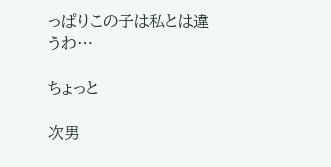っぱりこの子は私とは違うわ…

ちょっと

次男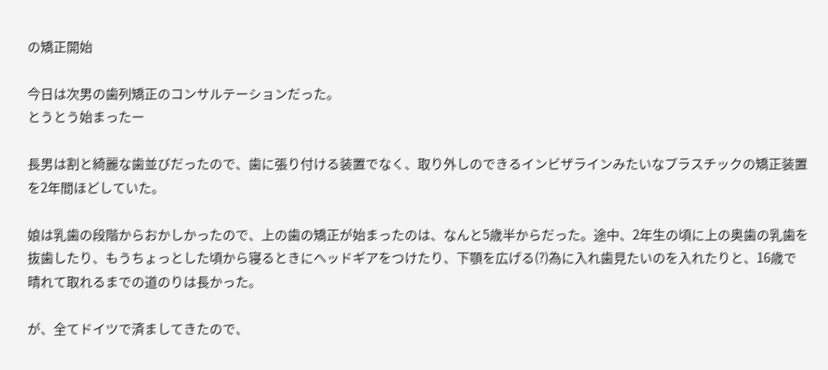の矯正開始

今日は次男の歯列矯正のコンサルテーションだった。
とうとう始まったー

長男は割と綺麗な歯並びだったので、歯に張り付ける装置でなく、取り外しのできるインビザラインみたいなプラスチックの矯正装置を2年間ほどしていた。

娘は乳歯の段階からおかしかったので、上の歯の矯正が始まったのは、なんと5歳半からだった。途中、2年生の頃に上の奥歯の乳歯を抜歯したり、もうちょっとした頃から寝るときにヘッドギアをつけたり、下顎を広げる(?)為に入れ歯見たいのを入れたりと、16歳で晴れて取れるまでの道のりは長かった。

が、全てドイツで済ましてきたので、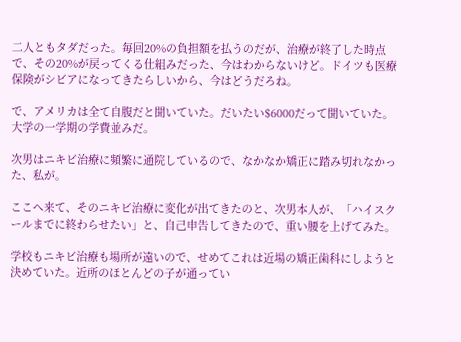二人ともタダだった。毎回20%の負担額を払うのだが、治療が終了した時点で、その20%が戻ってくる仕組みだった、今はわからないけど。ドイツも医療保険がシビアになってきたらしいから、今はどうだろね。

で、アメリカは全て自腹だと聞いていた。だいたい$6000だって聞いていた。大学の一学期の学費並みだ。

次男はニキビ治療に頻繁に通院しているので、なかなか矯正に踏み切れなかった、私が。

ここへ来て、そのニキビ治療に変化が出てきたのと、次男本人が、「ハイスクールまでに終わらせたい」と、自己申告してきたので、重い腰を上げてみた。

学校もニキビ治療も場所が遠いので、せめてこれは近場の矯正歯科にしようと決めていた。近所のほとんどの子が通ってい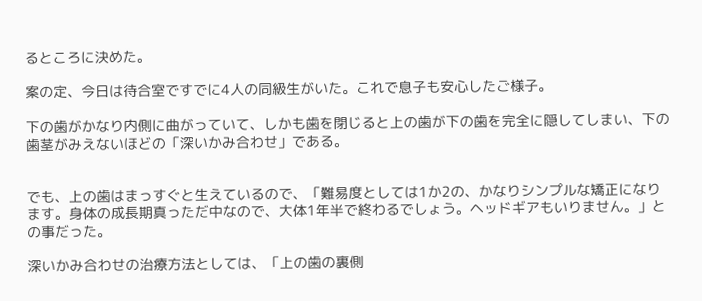るところに決めた。

案の定、今日は待合室ですでに4人の同級生がいた。これで息子も安心したご様子。

下の歯がかなり内側に曲がっていて、しかも歯を閉じると上の歯が下の歯を完全に隠してしまい、下の歯茎がみえないほどの「深いかみ合わせ」である。


でも、上の歯はまっすぐと生えているので、「難易度としては1か2の、かなりシンプルな矯正になります。身体の成長期真っただ中なので、大体1年半で終わるでしょう。ヘッドギアもいりません。」との事だった。

深いかみ合わせの治療方法としては、「上の歯の裏側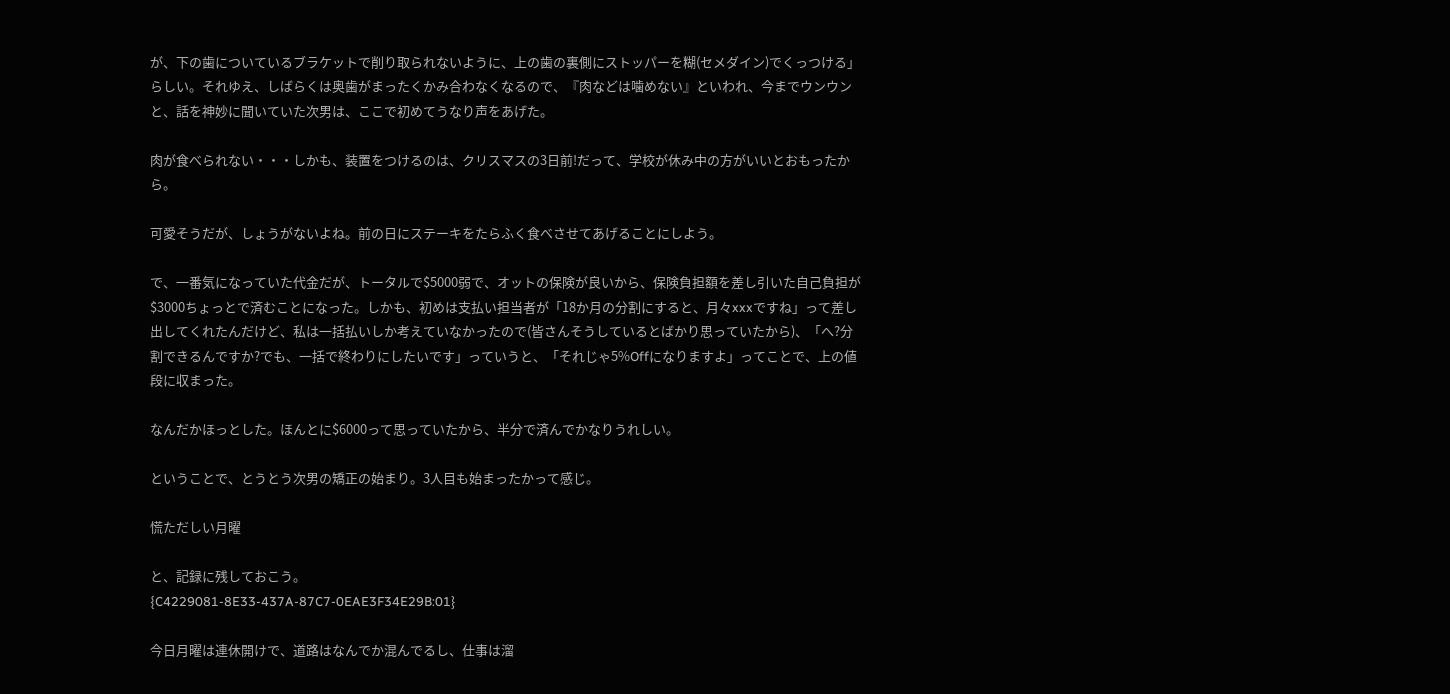が、下の歯についているブラケットで削り取られないように、上の歯の裏側にストッパーを糊(セメダイン)でくっつける」らしい。それゆえ、しばらくは奥歯がまったくかみ合わなくなるので、『肉などは噛めない』といわれ、今までウンウンと、話を神妙に聞いていた次男は、ここで初めてうなり声をあげた。

肉が食べられない・・・しかも、装置をつけるのは、クリスマスの3日前!だって、学校が休み中の方がいいとおもったから。

可愛そうだが、しょうがないよね。前の日にステーキをたらふく食べさせてあげることにしよう。

で、一番気になっていた代金だが、トータルで$5000弱で、オットの保険が良いから、保険負担額を差し引いた自己負担が$3000ちょっとで済むことになった。しかも、初めは支払い担当者が「18か月の分割にすると、月々xxxですね」って差し出してくれたんだけど、私は一括払いしか考えていなかったので(皆さんそうしているとばかり思っていたから)、「へ?分割できるんですか?でも、一括で終わりにしたいです」っていうと、「それじゃ5%Offになりますよ」ってことで、上の値段に収まった。

なんだかほっとした。ほんとに$6000って思っていたから、半分で済んでかなりうれしい。

ということで、とうとう次男の矯正の始まり。3人目も始まったかって感じ。

慌ただしい月曜

と、記録に残しておこう。
{C4229081-8E33-437A-87C7-0EAE3F34E29B:01}

今日月曜は連休開けで、道路はなんでか混んでるし、仕事は溜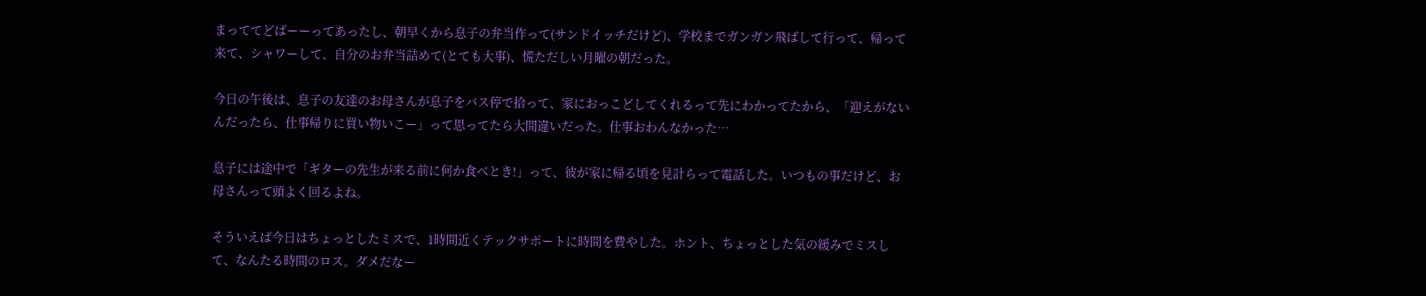まっててどばーーってあったし、朝早くから息子の弁当作って(サンドイッチだけど)、学校までガンガン飛ばして行って、帰って来て、シャワーして、自分のお弁当詰めて(とても大事)、慌ただしい月曜の朝だった。

今日の午後は、息子の友達のお母さんが息子をバス停で拾って、家におっこどしてくれるって先にわかってたから、「迎えがないんだったら、仕事帰りに買い物いこー」って思ってたら大間違いだった。仕事おわんなかった…

息子には途中で「ギターの先生が来る前に何か食べとき!」って、彼が家に帰る頃を見計らって電話した。いつもの事だけど、お母さんって頭よく回るよね。

そういえば今日はちょっとしたミスで、1時間近くテックサポートに時間を費やした。ホント、ちょっとした気の緩みでミスして、なんたる時間のロス。ダメだなー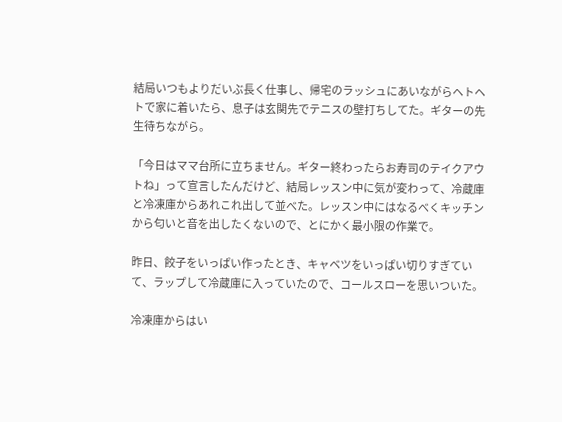結局いつもよりだいぶ長く仕事し、帰宅のラッシュにあいながらヘトヘトで家に着いたら、息子は玄関先でテニスの壁打ちしてた。ギターの先生待ちながら。

「今日はママ台所に立ちません。ギター終わったらお寿司のテイクアウトね」って宣言したんだけど、結局レッスン中に気が変わって、冷蔵庫と冷凍庫からあれこれ出して並べた。レッスン中にはなるべくキッチンから匂いと音を出したくないので、とにかく最小限の作業で。

昨日、餃子をいっぱい作ったとき、キャベツをいっぱい切りすぎていて、ラップして冷蔵庫に入っていたので、コールスローを思いついた。

冷凍庫からはい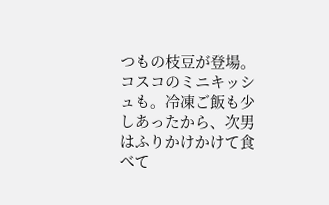つもの枝豆が登場。コスコのミニキッシュも。冷凍ご飯も少しあったから、次男はふりかけかけて食べて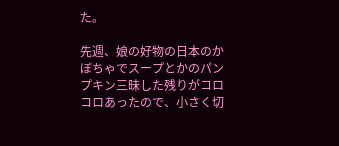た。

先週、娘の好物の日本のかぼちゃでスープとかのパンプキン三昧した残りがコロコロあったので、小さく切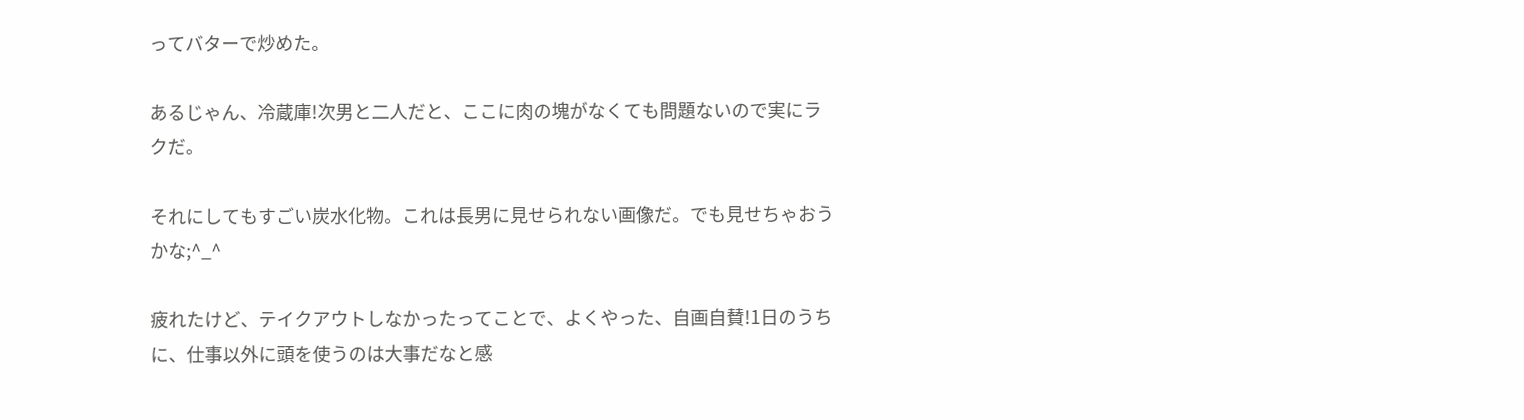ってバターで炒めた。

あるじゃん、冷蔵庫!次男と二人だと、ここに肉の塊がなくても問題ないので実にラクだ。

それにしてもすごい炭水化物。これは長男に見せられない画像だ。でも見せちゃおうかな;^_^

疲れたけど、テイクアウトしなかったってことで、よくやった、自画自賛!1日のうちに、仕事以外に頭を使うのは大事だなと感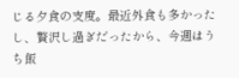じる夕食の支度。最近外食も多かったし、贅沢し過ぎだったから、今週はうち飯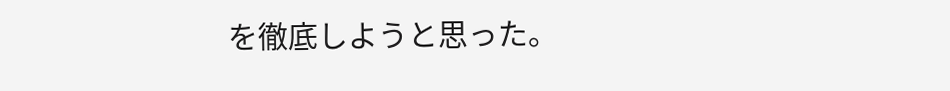を徹底しようと思った。